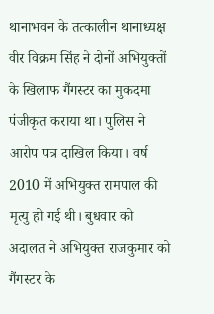थानाभवन के तत्कालीन थानाध्यक्ष वीर विक्रम सिंह ने दोनों अभियुक्तों के खिलाफ गैंगस्टर का मुकदमा पंजीकृत कराया था। पुलिस ने आरोप पत्र दाखिल किया। वर्ष 2010 में अभियुक्त रामपाल की मृत्यु हो गई थी। बुधवार को अदालत ने अभियुक्त राजकुमार को गैंगस्टर के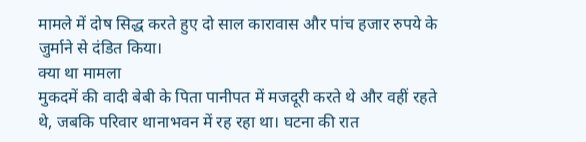मामले में दोष सिद्ध करते हुए दो साल कारावास और पांच हजार रुपये के जुर्माने से दंडित किया।
क्या था मामला
मुकदमें की वादी बेबी के पिता पानीपत में मजदूरी करते थे और वहीं रहते थे, जबकि परिवार थानाभवन में रह रहा था। घटना की रात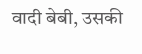वादी बेबी, उसकी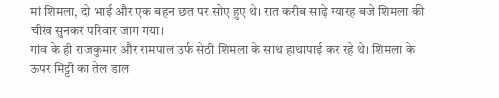मां शिमला, दो भाई और एक बहन छत पर सोए हुए थे। रात करीब साढ़े ग्यारह बजे शिमला की चीख सुनकर परिवार जाग गया।
गांव के ही राजकुमार और रामपाल उर्फ सेठी शिमला के साथ हाथापाई कर रहे थे। शिमला के ऊपर मिट्टी का तेल डाल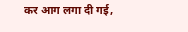कर आग लगा दी गई,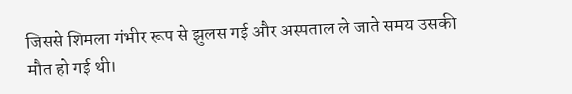जिससे शिमला गंभीर रूप से झुलस गई और अस्पताल ले जाते समय उसकी मौत हो गई थी।